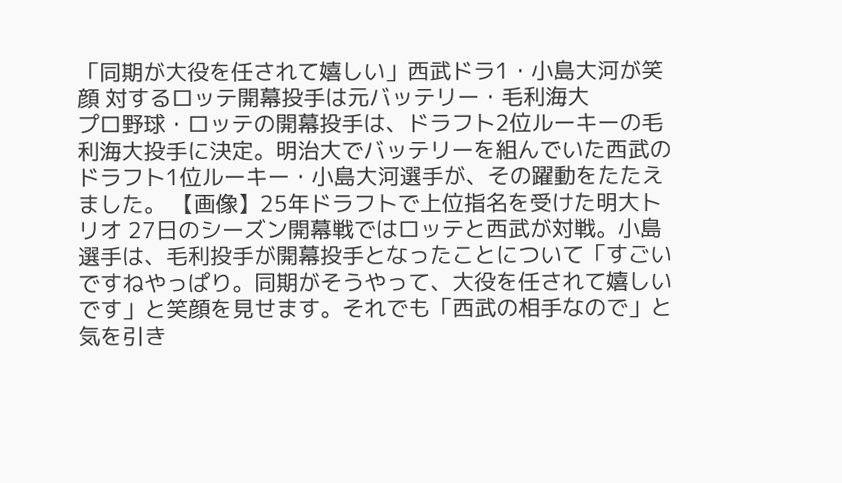「同期が大役を任されて嬉しい」西武ドラ1・小島大河が笑顔 対するロッテ開幕投手は元バッテリー・毛利海大
プロ野球・ロッテの開幕投手は、ドラフト2位ルーキーの毛利海大投手に決定。明治大でバッテリーを組んでいた西武のドラフト1位ルーキー・小島大河選手が、その躍動をたたえました。 【画像】25年ドラフトで上位指名を受けた明大トリオ 27日のシーズン開幕戦ではロッテと西武が対戦。小島選手は、毛利投手が開幕投手となったことについて「すごいですねやっぱり。同期がそうやって、大役を任されて嬉しいです」と笑顔を見せます。それでも「西武の相手なので」と気を引き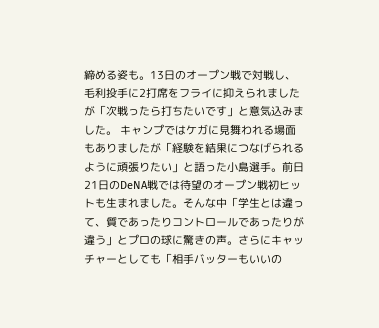締める姿も。13日のオープン戦で対戦し、毛利投手に2打席をフライに抑えられましたが「次戦ったら打ちたいです」と意気込みました。 キャンプではケガに見舞われる場面もありましたが「経験を結果につなげられるように頑張りたい」と語った小島選手。前日21日のDeNA戦では待望のオープン戦初ヒットも生まれました。そんな中「学生とは違って、質であったりコントロールであったりが違う」とプロの球に驚きの声。さらにキャッチャーとしても「相手バッターもいいの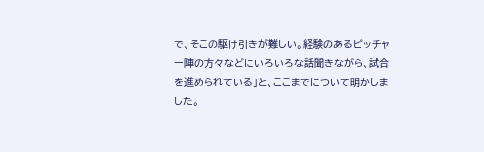で、そこの駆け引きが難しい。経験のあるピッチャー陣の方々などにいろいろな話聞きながら、試合を進められている」と、ここまでについて明かしました。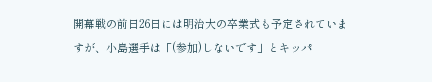開幕戦の前日26日には明治大の卒業式も予定されていますが、小島選手は「(参加)しないです」とキッパ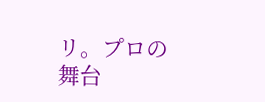リ。プロの舞台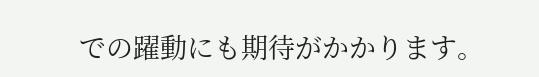での躍動にも期待がかかります。